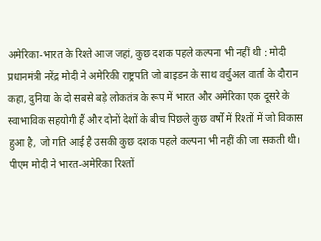अमेरिका-भारत के रिश्ते आज जहां, कुछ दशक पहले कल्पना भी नहीं थी : मोदी
प्रधानमंत्री नरेंद्र मोदी ने अमेरिकी राष्ट्रपति जो बाइडन के साथ वर्चुअल वार्ता के दौरान कहा, दुनिया के दो सबसे बड़े लोकतंत्र के रूप में भारत और अमेरिका एक दूसरे के स्वाभाविक सहयोगी हैं और दोनों देशों के बीच पिछले कुछ वर्षों में रिश्तों में जो विकास हुआ है, जो गति आई है उसकी कुछ दशक पहले कल्पना भी नहीं की जा सकती थी। पीएम मोदी ने भारत-अमेरिका रिश्तों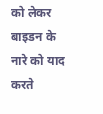को लेकर बाइडन के नारे को याद करते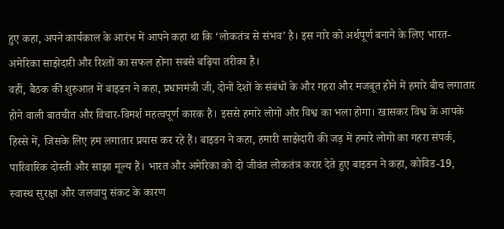हुए कहा, अपने कार्यकाल के आरंभ में आपने कहा था कि ‘लोकतंत्र से संभव’ है। इस नारे को अर्थपूर्ण बनाने के लिए भारत-अमेरिका साझेदारी और रिश्तों का सफल होना सबसे बढ़िया तरीका है।
वहीं, बैठक की शुरुआत में बाइडन ने कहा, प्रधानमंत्री जी, दोनों देशों के संबंधों के और गहरा और मजबूत होने में हमारे बीच लगातार होने वाली बातचीत और विचार-विमर्श महत्वपूर्ण कारक है। इससे हमारे लोगों और विश्व का भला होगा। खासकर विश्व के आपके हिस्से में, जिसके लिए हम लगातार प्रयास कर रहे हैं। बाइडन ने कहा, हमारी साझेदारी की जड़ में हमारे लोगों का गहरा संपर्क, पारिवारिक दोस्ती और साझा मूल्य हैं। भारत और अमेरिका को दो जीवंत लोकतंत्र करार देते हुए बाइडन ने कहा, कोविड-19, स्वास्थ सुरक्षा और जलवायु संकट के कारण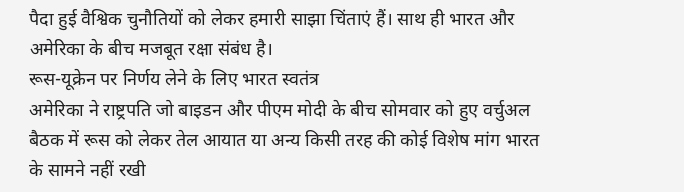पैदा हुई वैश्विक चुनौतियों को लेकर हमारी साझा चिंताएं हैं। साथ ही भारत और अमेरिका के बीच मजबूत रक्षा संबंध है।
रूस-यूक्रेन पर निर्णय लेने के लिए भारत स्वतंत्र
अमेरिका ने राष्ट्रपति जो बाइडन और पीएम मोदी के बीच सोमवार को हुए वर्चुअल बैठक में रूस को लेकर तेल आयात या अन्य किसी तरह की कोई विशेष मांग भारत के सामने नहीं रखी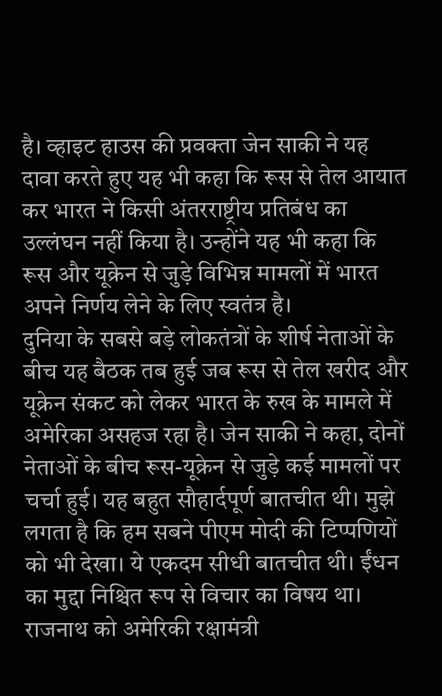है। व्हाइट हाउस की प्रवक्ता जेन साकी ने यह दावा करते हुए यह भी कहा कि रूस से तेल आयात कर भारत ने किसी अंतरराष्ट्रीय प्रतिबंध का उल्लंघन नहीं किया है। उन्होंने यह भी कहा कि रूस और यूक्रेन से जुड़े विभिन्न मामलों में भारत अपने निर्णय लेने के लिए स्वतंत्र है।
दुनिया के सबसे बड़े लोकतंत्रों के शीर्ष नेताओं के बीच यह बैठक तब हुई जब रूस से तेल खरीद और यूक्रेन संकट को लेकर भारत के रुख के मामले में अमेरिका असहज रहा है। जेन साकी ने कहा, दोनों नेताओं के बीच रूस-यूक्रेन से जुड़े कई मामलों पर चर्चा हुई। यह बहुत सौहार्दपूर्ण बातचीत थी। मुझे लगता है कि हम सबने पीएम मोदी की टिप्पणियों को भी देखा। ये एकदम सीधी बातचीत थी। ईंधन का मुद्दा निश्चित रूप से विचार का विषय था।
राजनाथ को अमेरिकी रक्षामंत्री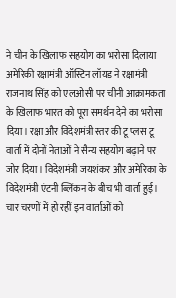ने चीन के खिलाफ सहयोग का भरोसा दिलाया
अमेरिकी रक्षामंत्री ऑस्टिन लॉयड ने रक्षामंत्री राजनाथ सिंह को एलओसी पर चीनी आक्रामकता के खिलाफ भारत को पूरा समर्थन देने का भरोसा दिया। रक्षा और विदेशमंत्री स्तर की टू प्लस टू वार्ता में दोनों नेताओं ने सैन्य सहयोग बढ़ाने पर जोर दिया। विदेशमंत्री जयशंकर और अमेरिका के विदेशमंत्री एंटनी ब्लिंकन के बीच भी वार्ता हुई।
चार चरणों में हो रहीं इन वार्ताओं को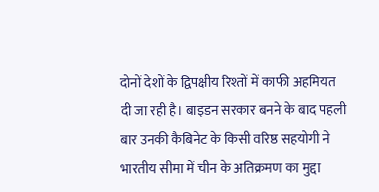दोनों देशों के द्विपक्षीय रिश्तों में काफी अहमियत दी जा रही है। बाइडन सरकार बनने के बाद पहली बार उनकी कैबिनेट के किसी वरिष्ठ सहयोगी ने भारतीय सीमा में चीन के अतिक्रमण का मुद्दा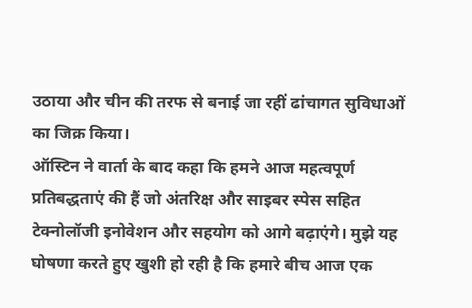उठाया और चीन की तरफ से बनाई जा रहीं ढांचागत सुविधाओं का जिक्र किया।
ऑस्टिन ने वार्ता के बाद कहा कि हमने आज महत्वपूर्ण प्रतिबद्धताएं की हैं जो अंतरिक्ष और साइबर स्पेस सहित टेक्नोलॉजी इनोवेशन और सहयोग को आगे बढ़ाएंगे। मुझे यह घोषणा करते हुए खुशी हो रही है कि हमारे बीच आज एक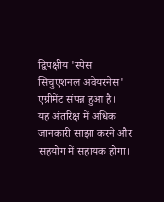द्विपक्षीय 'स्पेस सिचुएशनल अवेयरनेस' एग्रीमेंट संपन्न हुआ है।
यह अंतरिक्ष में अधिक जानकारी साझा करने और सहयोग में सहायक होगा।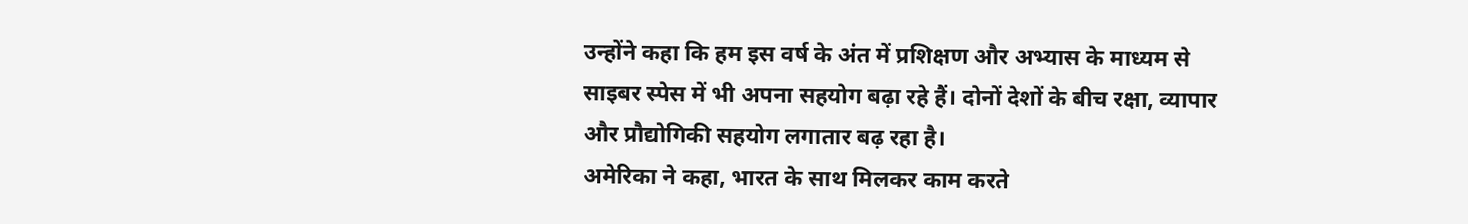उन्होंने कहा कि हम इस वर्ष के अंत में प्रशिक्षण और अभ्यास के माध्यम से साइबर स्पेस में भी अपना सहयोग बढ़ा रहे हैं। दोनों देशों के बीच रक्षा, व्यापार और प्रौद्योगिकी सहयोग लगातार बढ़ रहा है।
अमेरिका ने कहा, भारत के साथ मिलकर काम करते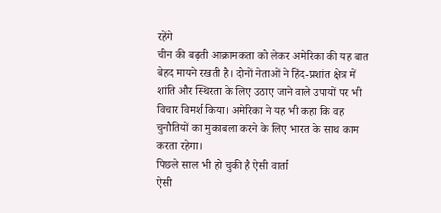रहेंगे
चीन की बढ़ती आक्रामकता को लेकर अमेरिका की यह बात बेहद मायने रखती है। दोनों नेताओं ने हिंद-प्रशांत क्षेत्र में शांति और स्थिरता के लिए उठाए जाने वाले उपायों पर भी विचार विमर्श किया। अमेरिका ने यह भी कहा कि वह चुनौतियों का मुकाबला करने के लिए भारत के साथ काम करता रहेगा।
पिछले साल भी हो चुकी है ऐसी वार्ता
ऐसी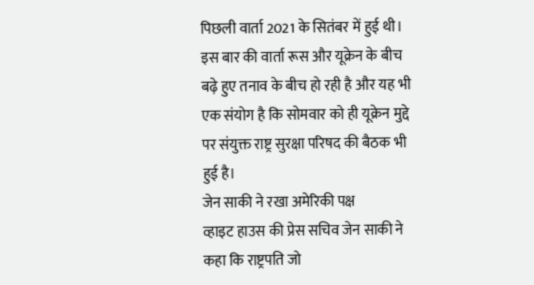पिछली वार्ता 2021 के सितंबर में हुई थी। इस बार की वार्ता रूस और यूक्रेन के बीच बढ़े हुए तनाव के बीच हो रही है और यह भी एक संयोग है कि सोमवार को ही यूक्रेन मुद्दे पर संयुक्त राष्ट्र सुरक्षा परिषद की बैठक भी हुई है।
जेन साकी ने रखा अमेरिकी पक्ष
व्हाइट हाउस की प्रेस सचिव जेन साकी ने कहा कि राष्ट्रपति जो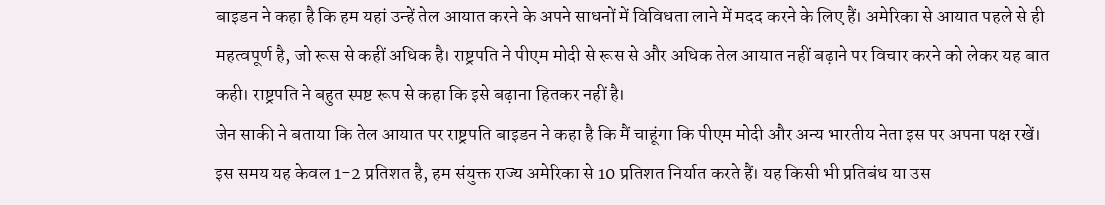बाइडन ने कहा है कि हम यहां उन्हें तेल आयात करने के अपने साधनों में विविधता लाने में मदद करने के लिए हैं। अमेरिका से आयात पहले से ही महत्वपूर्ण है, जो रूस से कहीं अधिक है। राष्ट्रपति ने पीएम मोदी से रूस से और अधिक तेल आयात नहीं बढ़ाने पर विचार करने को लेकर यह बात कही। राष्ट्रपति ने बहुत स्पष्ट रूप से कहा कि इसे बढ़ाना हितकर नहीं है।
जेन साकी ने बताया कि तेल आयात पर राष्ट्रपति बाइडन ने कहा है कि मैं चाहूंगा कि पीएम मोदी और अन्य भारतीय नेता इस पर अपना पक्ष रखें। इस समय यह केवल 1-2 प्रतिशत है, हम संयुक्त राज्य अमेरिका से 10 प्रतिशत निर्यात करते हैं। यह किसी भी प्रतिबंध या उस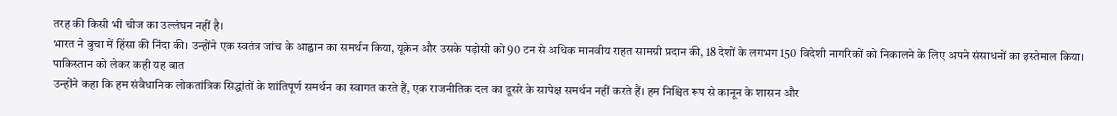तरह की किसी भी चीज का उल्लंघन नहीं है।
भारत ने बुचा में हिंसा की निंदा की। उन्होंने एक स्वतंत्र जांच के आह्वान का समर्थन किया, यूक्रेन और उसके पड़ोसी को 90 टन से अधिक मानवीय राहत सामग्री प्रदान की, 18 देशों के लगभग 150 विदेशी नागरिकों को निकालने के लिए अपने संसाधनों का इस्तेमाल किया।
पाकिस्तान को लेकर कही यह बात
उन्होंने कहा कि हम संवैधानिक लोकतांत्रिक सिद्धांतों के शांतिपूर्ण समर्थन का स्वागत करते हैं, एक राजनीतिक दल का दूसरे के सापेक्ष समर्थन नहीं करते हैं। हम निश्चित रूप से कानून के शासन और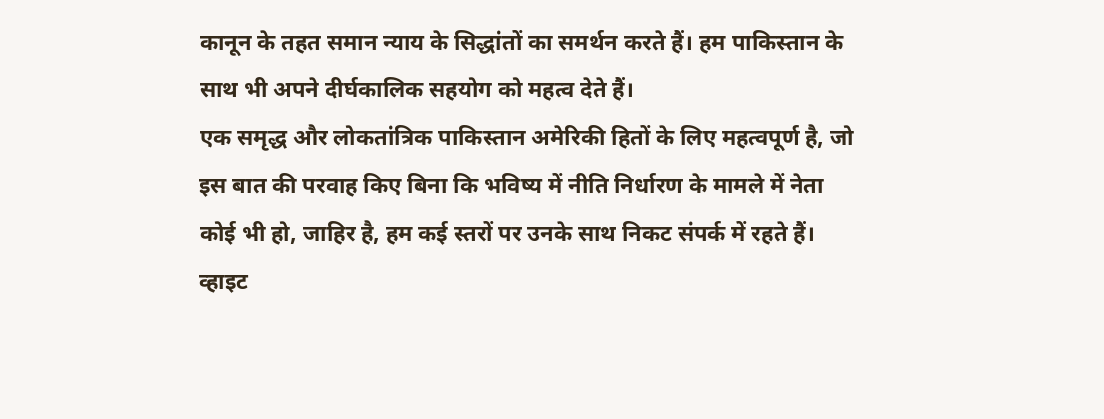कानून के तहत समान न्याय के सिद्धांतों का समर्थन करते हैं। हम पाकिस्तान के साथ भी अपने दीर्घकालिक सहयोग को महत्व देते हैं।
एक समृद्ध और लोकतांत्रिक पाकिस्तान अमेरिकी हितों के लिए महत्वपूर्ण है, जो इस बात की परवाह किए बिना कि भविष्य में नीति निर्धारण के मामले में नेता कोई भी हो, जाहिर है, हम कई स्तरों पर उनके साथ निकट संपर्क में रहते हैं।
व्हाइट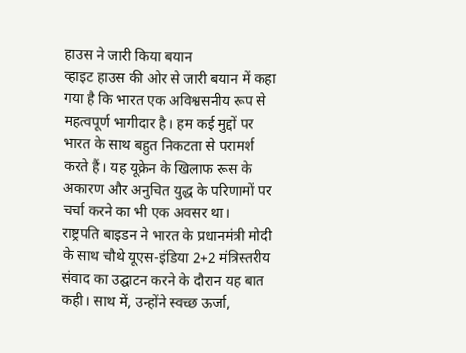हाउस ने जारी किया बयान
व्हाइट हाउस की ओर से जारी बयान में कहा गया है कि भारत एक अविश्वसनीय रूप से महत्वपूर्ण भागीदार है। हम कई मुद्दों पर भारत के साथ बहुत निकटता से परामर्श करते हैं। यह यूक्रेन के खिलाफ रूस के अकारण और अनुचित युद्ध के परिणामों पर चर्चा करने का भी एक अवसर था।
राष्ट्रपति बाइडन ने भारत के प्रधानमंत्री मोदी के साथ चौथे यूएस-इंडिया 2+2 मंत्रिस्तरीय संवाद का उद्घाटन करने के दौरान यह बात कही। साथ में, उन्होंने स्वच्छ ऊर्जा,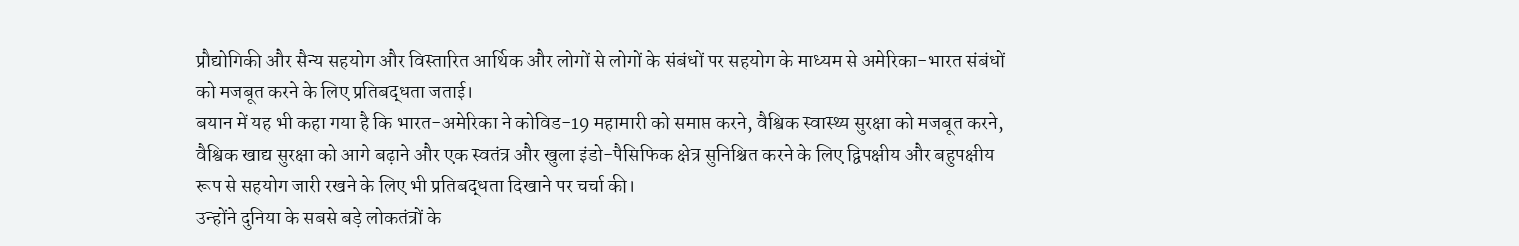प्रौद्योगिकी और सैन्य सहयोग और विस्तारित आर्थिक और लोगों से लोगों के संबंधों पर सहयोग के माध्यम से अमेरिका-भारत संबंधों को मजबूत करने के लिए प्रतिबद्धता जताई।
बयान में यह भी कहा गया है कि भारत-अमेरिका ने कोविड-19 महामारी को समाप्त करने, वैश्विक स्वास्थ्य सुरक्षा को मजबूत करने, वैश्विक खाद्य सुरक्षा को आगे बढ़ाने और एक स्वतंत्र और खुला इंडो-पैसिफिक क्षेत्र सुनिश्चित करने के लिए द्विपक्षीय और बहुपक्षीय रूप से सहयोग जारी रखने के लिए भी प्रतिबद्धता दिखाने पर चर्चा की।
उन्होंने दुनिया के सबसे बड़े लोकतंत्रों के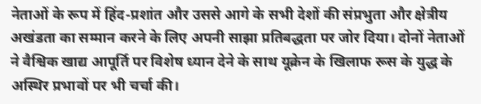नेताओं के रूप में हिंद-प्रशांत और उससे आगे के सभी देशों की संप्रभुता और क्षेत्रीय अखंडता का सम्मान करने के लिए अपनी साझा प्रतिबद्धता पर जोर दिया। दोनों नेताओं ने वैश्विक खाद्य आपूर्ति पर विशेष ध्यान देने के साथ यूक्रेन के खिलाफ रूस के युद्ध के अस्थिर प्रभावों पर भी चर्चा की।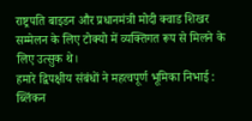राष्ट्रपति बाइडन और प्रधानमंत्री मोदी क्वाड शिखर सम्मेलन के लिए टोक्यो में व्यक्तिगत रूप से मिलने के लिए उत्सुक थे।
हमारे द्विपक्षीय संबंधों ने महत्वपूर्ण भूमिका निभाई : ब्लिंकन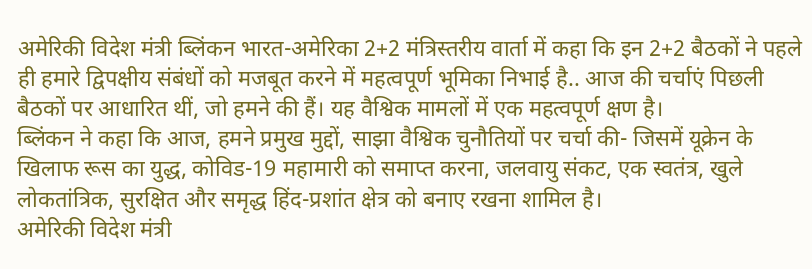अमेरिकी विदेश मंत्री ब्लिंकन भारत-अमेरिका 2+2 मंत्रिस्तरीय वार्ता में कहा कि इन 2+2 बैठकों ने पहले ही हमारे द्विपक्षीय संबंधों को मजबूत करने में महत्वपूर्ण भूमिका निभाई है.. आज की चर्चाएं पिछली बैठकों पर आधारित थीं, जो हमने की हैं। यह वैश्विक मामलों में एक महत्वपूर्ण क्षण है।
ब्लिंकन ने कहा कि आज, हमने प्रमुख मुद्दों, साझा वैश्विक चुनौतियों पर चर्चा की- जिसमें यूक्रेन के खिलाफ रूस का युद्ध, कोविड-19 महामारी को समाप्त करना, जलवायु संकट, एक स्वतंत्र, खुले लोकतांत्रिक, सुरक्षित और समृद्ध हिंद-प्रशांत क्षेत्र को बनाए रखना शामिल है।
अमेरिकी विदेश मंत्री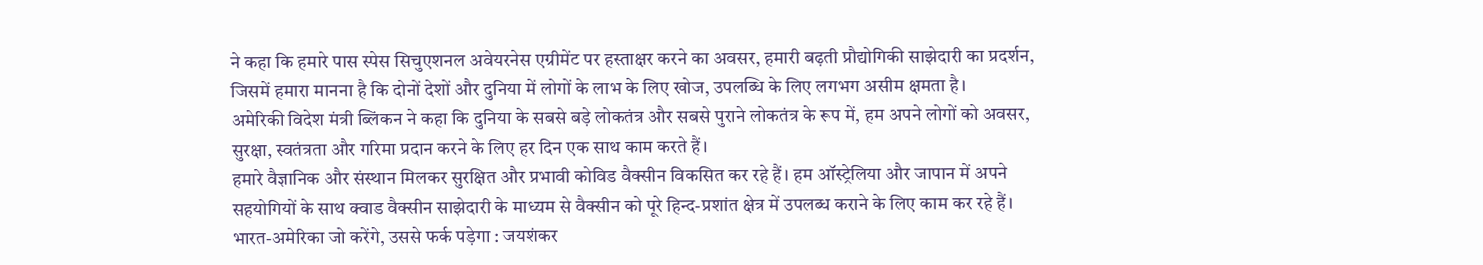ने कहा कि हमारे पास स्पेस सिचुएशनल अवेयरनेस एग्रीमेंट पर हस्ताक्षर करने का अवसर, हमारी बढ़ती प्रौद्योगिकी साझेदारी का प्रदर्शन, जिसमें हमारा मानना है कि दोनों देशों और दुनिया में लोगों के लाभ के लिए खोज, उपलब्धि के लिए लगभग असीम क्षमता है।
अमेरिकी विदेश मंत्री ब्लिंकन ने कहा कि दुनिया के सबसे बड़े लोकतंत्र और सबसे पुराने लोकतंत्र के रूप में, हम अपने लोगों को अवसर, सुरक्षा, स्वतंत्रता और गरिमा प्रदान करने के लिए हर दिन एक साथ काम करते हैं।
हमारे वैज्ञानिक और संस्थान मिलकर सुरक्षित और प्रभावी कोविड वैक्सीन विकसित कर रहे हैं। हम ऑस्ट्रेलिया और जापान में अपने सहयोगियों के साथ क्वाड वैक्सीन साझेदारी के माध्यम से वैक्सीन को पूरे हिन्द-प्रशांत क्षेत्र में उपलब्ध कराने के लिए काम कर रहे हैं।
भारत-अमेरिका जो करेंगे, उससे फर्क पड़ेगा : जयशंकर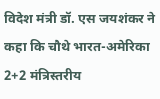विदेश मंत्री डॉ. एस जयशंकर ने कहा कि चौथे भारत-अमेरिका 2+2 मंत्रिस्तरीय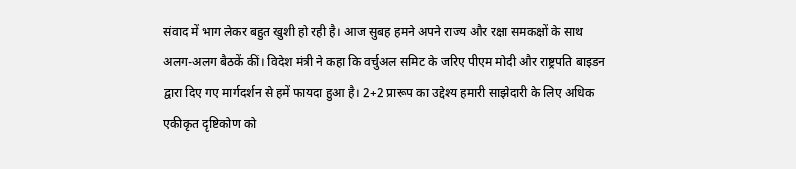संवाद में भाग लेकर बहुत खुशी हो रही है। आज सुबह हमने अपने राज्य और रक्षा समकक्षों के साथ अलग-अलग बैठकें कीं। विदेश मंत्री ने कहा कि वर्चुअल समिट के जरिए पीएम मोदी और राष्ट्रपति बाइडन द्वारा दिए गए मार्गदर्शन से हमें फायदा हुआ है। 2+2 प्रारूप का उद्देश्य हमारी साझेदारी के लिए अधिक एकीकृत दृष्टिकोण को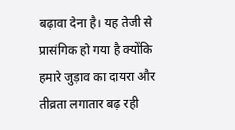बढ़ावा देना है। यह तेजी से प्रासंगिक हो गया है क्योंकि हमारे जुड़ाव का दायरा और तीव्रता लगातार बढ़ रही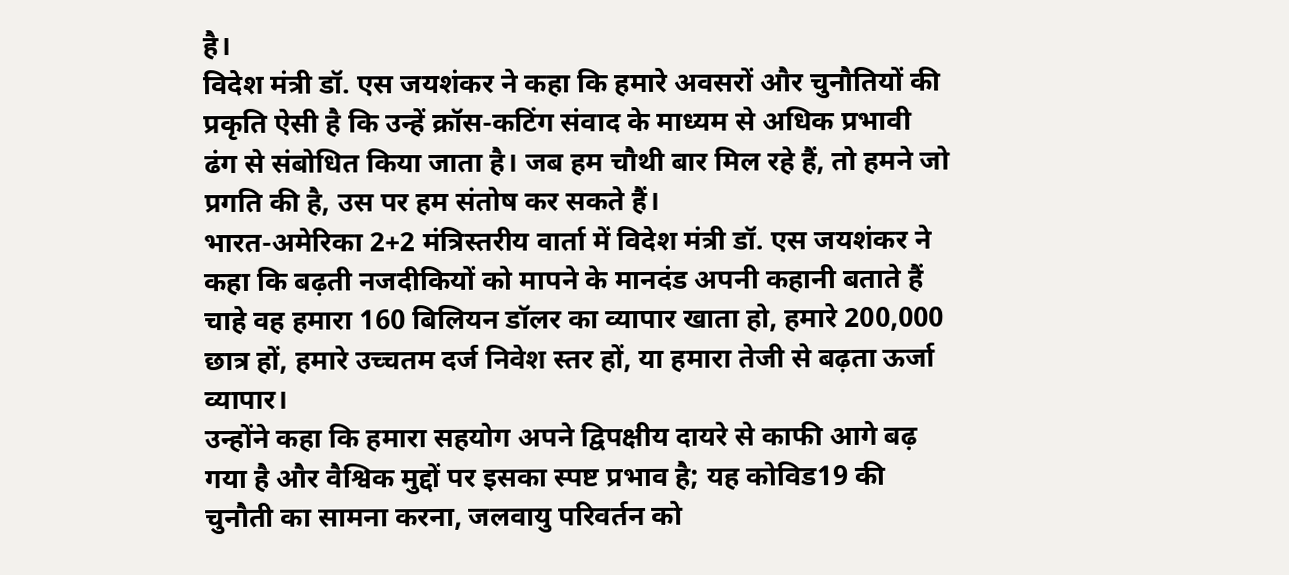है।
विदेश मंत्री डॉ. एस जयशंकर ने कहा कि हमारे अवसरों और चुनौतियों की प्रकृति ऐसी है कि उन्हें क्रॉस-कटिंग संवाद के माध्यम से अधिक प्रभावी ढंग से संबोधित किया जाता है। जब हम चौथी बार मिल रहे हैं, तो हमने जो प्रगति की है, उस पर हम संतोष कर सकते हैं।
भारत-अमेरिका 2+2 मंत्रिस्तरीय वार्ता में विदेश मंत्री डॉ. एस जयशंकर ने कहा कि बढ़ती नजदीकियों को मापने के मानदंड अपनी कहानी बताते हैं चाहे वह हमारा 160 बिलियन डॉलर का व्यापार खाता हो, हमारे 200,000 छात्र हों, हमारे उच्चतम दर्ज निवेश स्तर हों, या हमारा तेजी से बढ़ता ऊर्जा व्यापार।
उन्होंने कहा कि हमारा सहयोग अपने द्विपक्षीय दायरे से काफी आगे बढ़ गया है और वैश्विक मुद्दों पर इसका स्पष्ट प्रभाव है; यह कोविड19 की चुनौती का सामना करना, जलवायु परिवर्तन को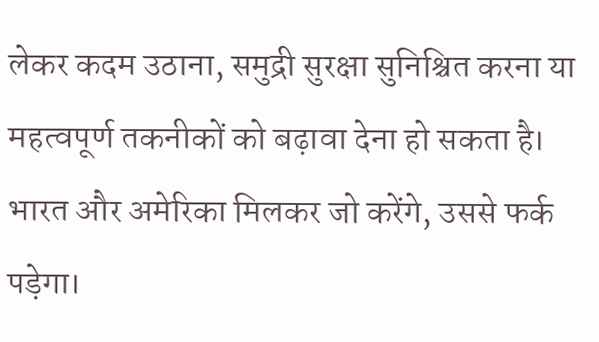लेकर कदम उठाना, समुद्री सुरक्षा सुनिश्चित करना या महत्वपूर्ण तकनीकों को बढ़ावा देना हो सकता है। भारत और अमेरिका मिलकर जो करेंगे, उससे फर्क पड़ेगा।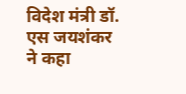विदेश मंत्री डॉ. एस जयशंकर ने कहा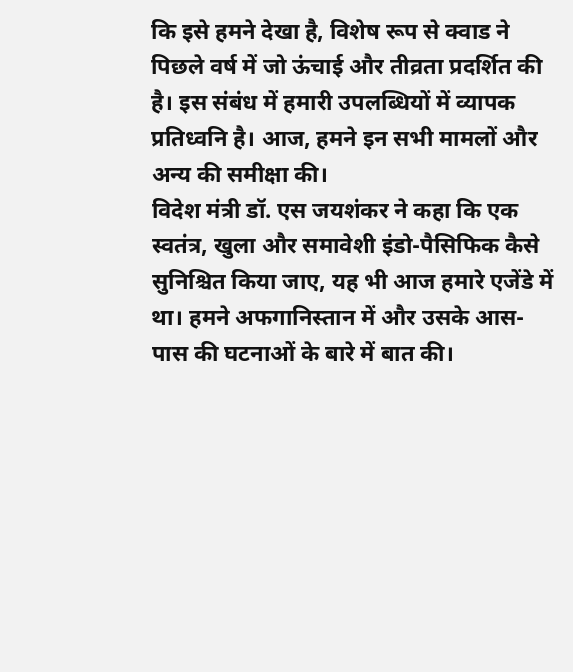कि इसे हमने देखा है, विशेष रूप से क्वाड ने पिछले वर्ष में जो ऊंचाई और तीव्रता प्रदर्शित की है। इस संबंध में हमारी उपलब्धियों में व्यापक प्रतिध्वनि है। आज, हमने इन सभी मामलों और अन्य की समीक्षा की।
विदेश मंत्री डॉ. एस जयशंकर ने कहा कि एक स्वतंत्र, खुला और समावेशी इंडो-पैसिफिक कैसे सुनिश्चित किया जाए, यह भी आज हमारे एजेंडे में था। हमने अफगानिस्तान में और उसके आस-पास की घटनाओं के बारे में बात की।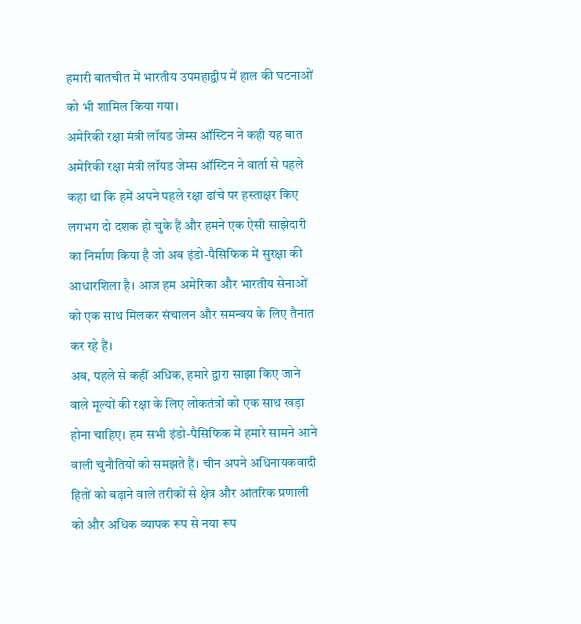हमारी बातचीत में भारतीय उपमहाद्वीप में हाल की घटनाओं को भी शामिल किया गया।
अमेरिकी रक्षा मंत्री लॉयड जेम्स ऑस्टिन ने कही यह बात
अमेरिकी रक्षा मंत्री लॉयड जेम्स ऑस्टिन ने वार्ता से पहले कहा था कि हमें अपने पहले रक्षा ढांचे पर हस्ताक्षर किए लगभग दो दशक हो चुके हैं और हमने एक ऐसी साझेदारी का निर्माण किया है जो अब इंडो-पैसिफिक में सुरक्षा की आधारशिला है। आज हम अमेरिका और भारतीय सेनाओं को एक साथ मिलकर संचालन और समन्वय के लिए तैनात कर रहे हैं।
अब, पहले से कहीं अधिक, हमारे द्वारा साझा किए जाने वाले मूल्यों की रक्षा के लिए लोकतंत्रों को एक साथ खड़ा होना चाहिए। हम सभी इंडो-पैसिफिक में हमारे सामने आने वाली चुनौतियों को समझते हैं। चीन अपने अधिनायकवादी हितों को बढ़ाने वाले तरीकों से क्षेत्र और आंतरिक प्रणाली को और अधिक व्यापक रूप से नया रूप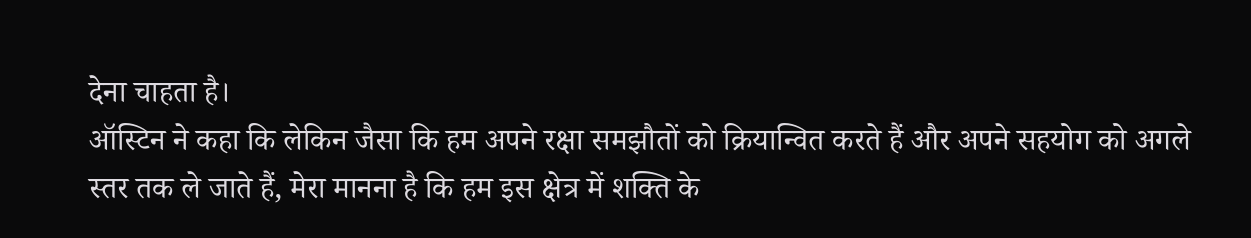देना चाहता है।
ऑस्टिन ने कहा कि लेकिन जैसा कि हम अपने रक्षा समझौतों को क्रियान्वित करते हैं और अपने सहयोग को अगले स्तर तक ले जाते हैं, मेरा मानना है कि हम इस क्षेत्र में शक्ति के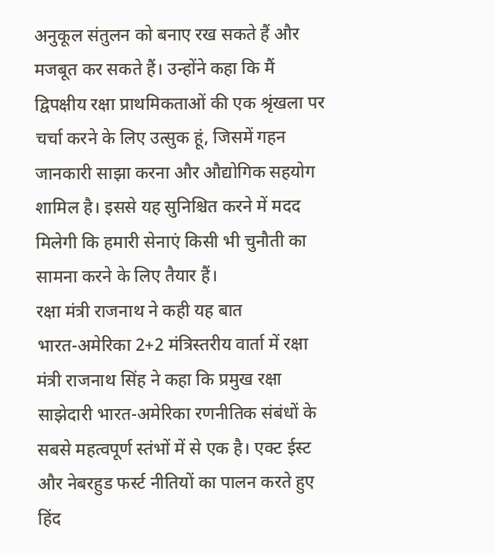अनुकूल संतुलन को बनाए रख सकते हैं और मजबूत कर सकते हैं। उन्होंने कहा कि मैं द्विपक्षीय रक्षा प्राथमिकताओं की एक श्रृंखला पर चर्चा करने के लिए उत्सुक हूं, जिसमें गहन जानकारी साझा करना और औद्योगिक सहयोग शामिल है। इससे यह सुनिश्चित करने में मदद मिलेगी कि हमारी सेनाएं किसी भी चुनौती का सामना करने के लिए तैयार हैं।
रक्षा मंत्री राजनाथ ने कही यह बात
भारत-अमेरिका 2+2 मंत्रिस्तरीय वार्ता में रक्षा मंत्री राजनाथ सिंह ने कहा कि प्रमुख रक्षा साझेदारी भारत-अमेरिका रणनीतिक संबंधों के सबसे महत्वपूर्ण स्तंभों में से एक है। एक्ट ईस्ट और नेबरहुड फर्स्ट नीतियों का पालन करते हुए हिंद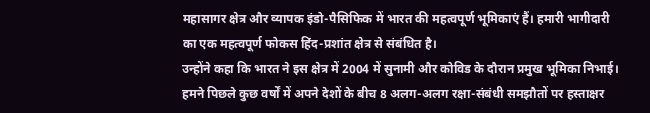महासागर क्षेत्र और व्यापक इंडो-पैसिफिक में भारत की महत्वपूर्ण भूमिकाएं हैं। हमारी भागीदारी का एक महत्वपूर्ण फोकस हिंद-प्रशांत क्षेत्र से संबंधित है।
उन्होंने कहा कि भारत ने इस क्षेत्र में 2004 में सुनामी और कोविड के दौरान प्रमुख भूमिका निभाई। हमने पिछले कुछ वर्षों में अपने देशों के बीच 8 अलग-अलग रक्षा-संबंधी समझौतों पर हस्ताक्षर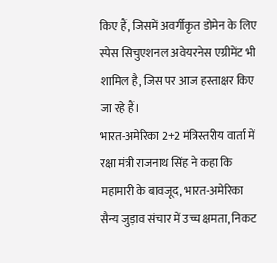किए हैं, जिसमें अवर्गीकृत डोमेन के लिए स्पेस सिचुएशनल अवेयरनेस एग्रीमेंट भी शामिल है, जिस पर आज हस्ताक्षर किए जा रहे हैं।
भारत-अमेरिका 2+2 मंत्रिस्तरीय वार्ता में रक्षा मंत्री राजनाथ सिंह ने कहा कि महामारी के बावजूद, भारत-अमेरिका सैन्य जुड़ाव संचार में उच्च क्षमता, निकट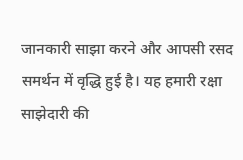जानकारी साझा करने और आपसी रसद समर्थन में वृद्धि हुई है। यह हमारी रक्षा साझेदारी की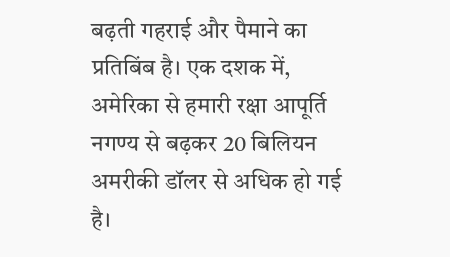बढ़ती गहराई और पैमाने का प्रतिबिंब है। एक दशक में, अमेरिका से हमारी रक्षा आपूर्ति नगण्य से बढ़कर 20 बिलियन अमरीकी डॉलर से अधिक हो गई है।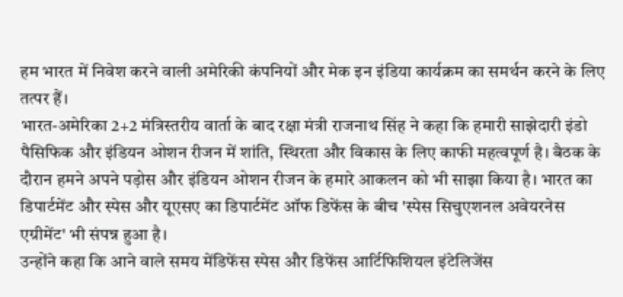हम भारत में निवेश करने वाली अमेरिकी कंपनियों और मेक इन इंडिया कार्यक्रम का समर्थन करने के लिए तत्पर हैं।
भारत-अमेरिका 2+2 मंत्रिस्तरीय वार्ता के बाद रक्षा मंत्री राजनाथ सिंह ने कहा कि हमारी साझेदारी इंडो पैसिफिक और इंडियन ओशन रीजन में शांति, स्थिरता और विकास के लिए काफी महत्वपूर्ण है। बैठक के दौरान हमने अपने पड़ोस और इंडियन ओशन रीजन के हमारे आकलन को भी साझा किया है। भारत का डिपार्टमेंट और स्पेस और यूएसए का डिपार्टमेंट ऑफ डिफेंस के बीच 'स्पेस सिचुएशनल अवेयरनेस एग्रीमेंट' भी संपन्न हुआ है।
उन्होंने कहा कि आने वाले समय मेंडिफेंस स्पेस और डिफेंस आर्टिफिशियल इंटेलिजेंस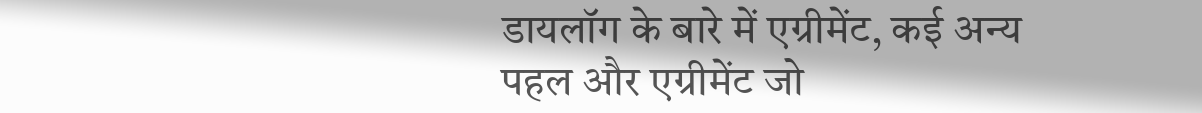डायलॉग के बारे में एग्रीमेंट, कई अन्य पहल और एग्रीमेंट जो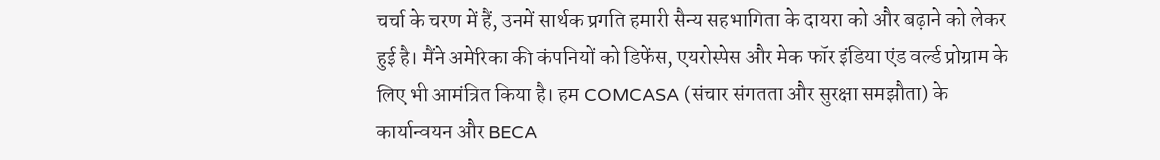चर्चा के चरण में हैं, उनमें सार्थक प्रगति हमारी सैन्य सहभागिता के दायरा को और बढ़ाने को लेकर हुई है। मैंने अमेरिका की कंपनियों को डिफेंस, एयरोस्पेस और मेक फॉर इंडिया एंड वर्ल्ड प्रोग्राम के लिए भी आमंत्रित किया है। हम COMCASA (संचार संगतता और सुरक्षा समझौता) के कार्यान्वयन और BECA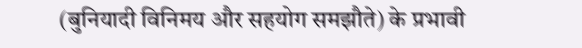(बुनियादी विनिमय और सहयोग समझौते) के प्रभावी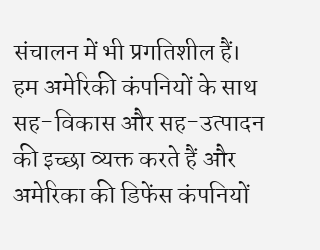संचालन में भी प्रगतिशील हैं।
हम अमेरिकी कंपनियों के साथ सह-विकास और सह-उत्पादन की इच्छा व्यक्त करते हैं और अमेरिका की डिफेंस कंपनियों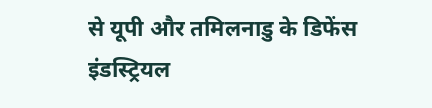से यूपी और तमिलनाडु के डिफेंस इंडस्ट्रियल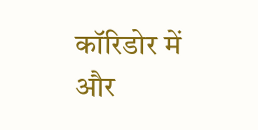कॉरिडोर में और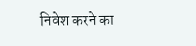निवेश करने का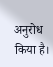अनुरोध किया है।